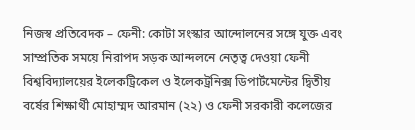নিজস্ব প্রতিবেদক – ফেনী: কোটা সংস্কার আন্দোলনের সঙ্গে যুক্ত এবং সাম্প্রতিক সময়ে নিরাপদ সড়ক আন্দলনে নেতৃত্ব দেওয়া ফেনী বিশ্ববিদ্যালয়ের ইলেকট্রিকেল ও ইলেকট্রনিক্স ডিপার্টমেন্টের দ্বিতীয় বর্ষের শিক্ষার্থী মোহাম্মদ আরমান (২২) ও ফেনী সরকারী কলেজের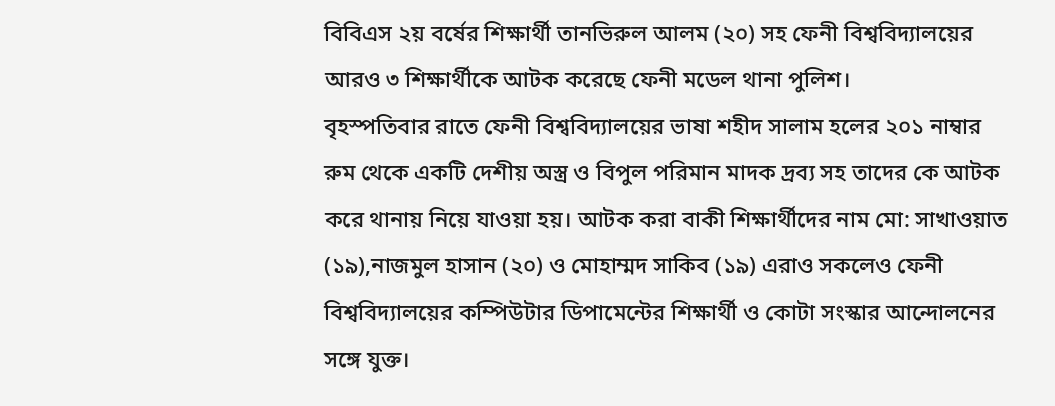বিবিএস ২য় বর্ষের শিক্ষার্থী তানভিরুল আলম (২০) সহ ফেনী বিশ্ববিদ্যালয়ের আরও ৩ শিক্ষার্থীকে আটক করেছে ফেনী মডেল থানা পুলিশ।
বৃহস্পতিবার রাতে ফেনী বিশ্ববিদ্যালয়ের ভাষা শহীদ সালাম হলের ২০১ নাম্বার রুম থেকে একটি দেশীয় অস্ত্র ও বিপুল পরিমান মাদক দ্রব্য সহ তাদের কে আটক করে থানায় নিয়ে যাওয়া হয়। আটক করা বাকী শিক্ষার্থীদের নাম মো: সাখাওয়াত (১৯),নাজমুল হাসান (২০) ও মোহাম্মদ সাকিব (১৯) এরাও সকলেও ফেনী বিশ্ববিদ্যালয়ের কম্পিউটার ডিপামেন্টের শিক্ষার্থী ও কোটা সংস্কার আন্দোলনের সঙ্গে যুক্ত।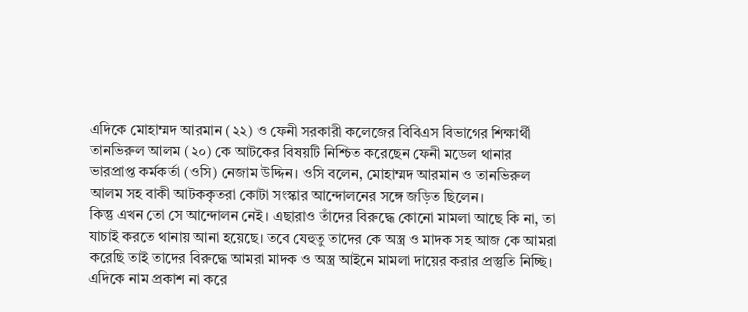এদিকে মোহাম্মদ আরমান (২২) ও ফেনী সরকারী কলেজের বিবিএস বিভাগের শিক্ষার্থী তানভিরুল আলম (২০) কে আটকের বিষয়টি নিশ্চিত করেছেন ফেনী মডেল থানার ভারপ্রাপ্ত কর্মকর্তা (ওসি) নেজাম উদ্দিন। ওসি বলেন, মোহাম্মদ আরমান ও তানভিরুল আলম সহ বাকী আটককৃতরা কোটা সংস্কার আন্দোলনের সঙ্গে জড়িত ছিলেন।
কিন্তু এখন তো সে আন্দোলন নেই। এছারাও তাঁদের বিরুদ্ধে কোনো মামলা আছে কি না, তা যাচাই করতে থানায় আনা হয়েছে। তবে যেহুতু তাদের কে অস্ত্র ও মাদক সহ আজ কে আমরা করেছি তাই তাদের বিরুদ্ধে আমরা মাদক ও অস্ত্র আইনে মামলা দায়ের করার প্রস্তুতি নিচ্ছি।
এদিকে নাম প্রকাশ না করে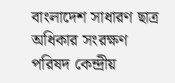বাংলাদেশ সাধারণ ছাত্র অধিকার সংরক্ষণ পরিষদ কেন্দ্রীয়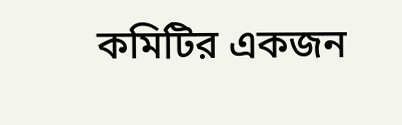কমিটির একজন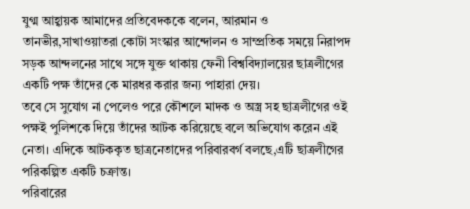যুগ্ম আহ্বায়ক আমাদের প্রতিবেদককে বলেন, আরমান ও তানভীর,সাখাওয়াতরা কোটা সংস্কার আন্দোলন ও সাম্প্রতিক সময়ে নিরাপদ সড়ক আন্দলনের সাথে সঙ্গে যুক্ত থাকায় ফেনী বিশ্ববিদ্যালয়ের ছাত্রলীগের একটি পক্ষ তাঁদের কে মারধর করার জন্য পাহারা দেয়।
তবে সে সুযোগ না পেলেও পরে কৌশলে মাদক ও অস্ত্র সহ ছাত্রলীগের ওই পক্ষই পুলিশকে দিয়ে তাঁদের আটক করিয়েছে বলে অভিযোগ করেন এই নেতা। এদিকে আটককৃত ছাত্রনেতাদের পরিবারবর্গ বলছে,এটি ছাত্রলীগের পরিকল্পিত একটি চক্রান্ত।
পরিবারের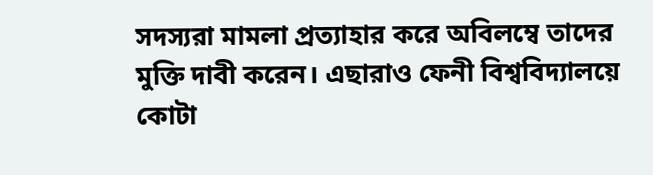সদস্যরা মামলা প্রত্যাহার করে অবিলম্বে তাদের মুক্তি দাবী করেন। এছারাও ফেনী বিশ্ববিদ্যালয়ে কোটা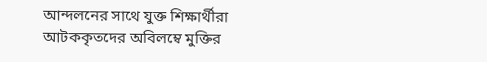আন্দলনের সাথে যুক্ত শিক্ষার্থীরা আটককৃতদের অবিলম্বে মুক্তির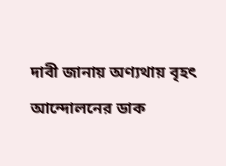দাবী জানায় অণ্যথায় বৃহৎ আন্দোলনের ডাক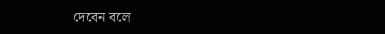দেবেন বলে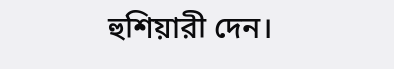হুশিয়ারী দেন।